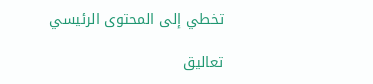تخطي إلى المحتوى الرئيسي

تعاليق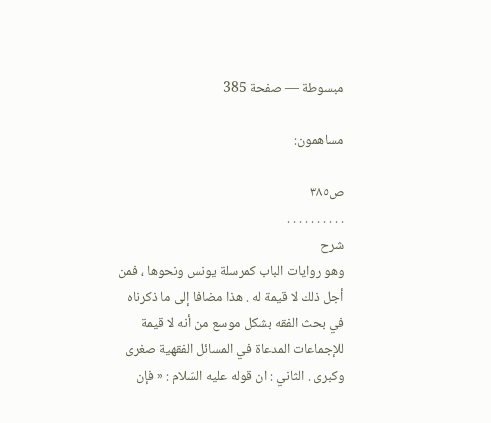مبسوطة — صفحة 385

مساهمون:

ص٣٨٥
. . . . . . . . . .
شرح
وهو روايات الباب كمرسلة يونس ونحوها ، فمن أجل ذلك لا قيمة له . هذا مضافا إلى ما ذكرناه في بحث الفقه بشكل موسع من أنه لا قيمة للإجماعات المدعاة في المسائل الفقهية صغرى وكبرى . الثاني : ان قوله عليه السّلام : « فإن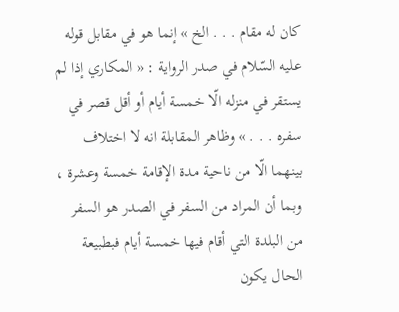كان له مقام . . . الخ » إنما هو في مقابل قوله عليه السّلام في صدر الرواية : « المكاري إذا لم يستقر في منزله الّا خمسة أيام أو أقل قصر في سفره . . . » وظاهر المقابلة انه لا اختلاف بينهما الّا من ناحية مدة الإقامة خمسة وعشرة ، وبما أن المراد من السفر في الصدر هو السفر من البلدة التي أقام فيها خمسة أيام فبطبيعة الحال يكون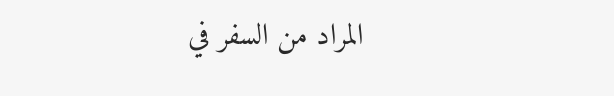المراد من السفر في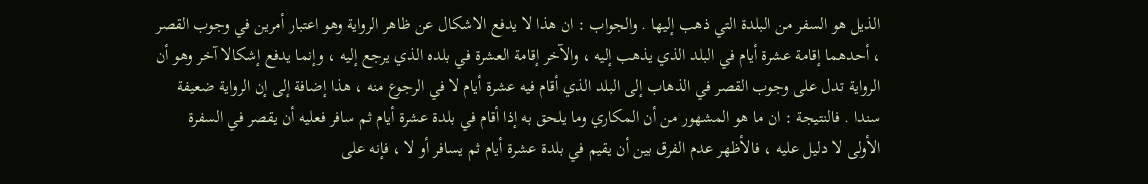الذيل هو السفر من البلدة التي ذهب إليها . والجواب : ان هذا لا يدفع الاشكال عن ظاهر الرواية وهو اعتبار أمرين في وجوب القصر ، أحدهما إقامة عشرة أيام في البلد الذي يذهب إليه ، والآخر إقامة العشرة في بلده الذي يرجع إليه ، وإنما يدفع إشكالا آخر وهو أن الرواية تدل على وجوب القصر في الذهاب إلى البلد الذي أقام فيه عشرة أيام لا في الرجوع منه ، هذا إضافة إلى إن الرواية ضعيفة سندا . فالنتيجة : ان ما هو المشهور من أن المكاري وما يلحق به إذا أقام في بلدة عشرة أيام ثم سافر فعليه أن يقصر في السفرة الأولى لا دليل عليه ، فالأظهر عدم الفرق بين أن يقيم في بلدة عشرة أيام ثم يسافر أو لا ، فإنه على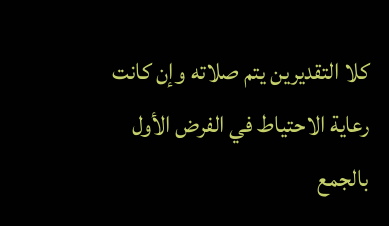كلا التقديرين يتم صلاته وإن كانت رعاية الاحتياط في الفرض الأول بالجمع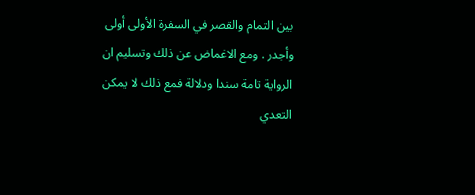بين التمام والقصر في السفرة الأولى أولى وأجدر . ومع الاغماض عن ذلك وتسليم ان الرواية تامة سندا ودلالة فمع ذلك لا يمكن التعدي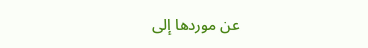عن موردها إلى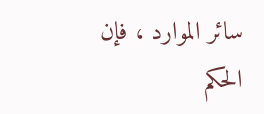سائر الموارد ، فإن الحكم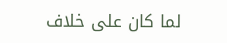لما كان على خلاف